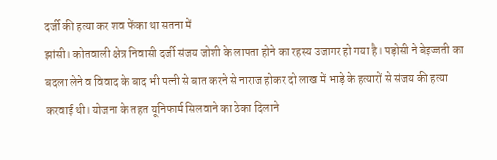दर्जी की हत्या कर शव फेंका था सतना में
झांसी। कोतवाली क्षेत्र निवासी दर्जी संजय जोशी के लापता होने का रहस्य उजागर हो गया है। पड़ोसी ने बेइज्जती का बदला लेने व विवाद के बाद भी पत्नी से बात करने से नाराज होकर दो लाख में भाड़े के हत्यारों से संजय की हत्या करवाई थी। योजना के तहत यूनिफार्म सिलवाने का ठेका दिलाने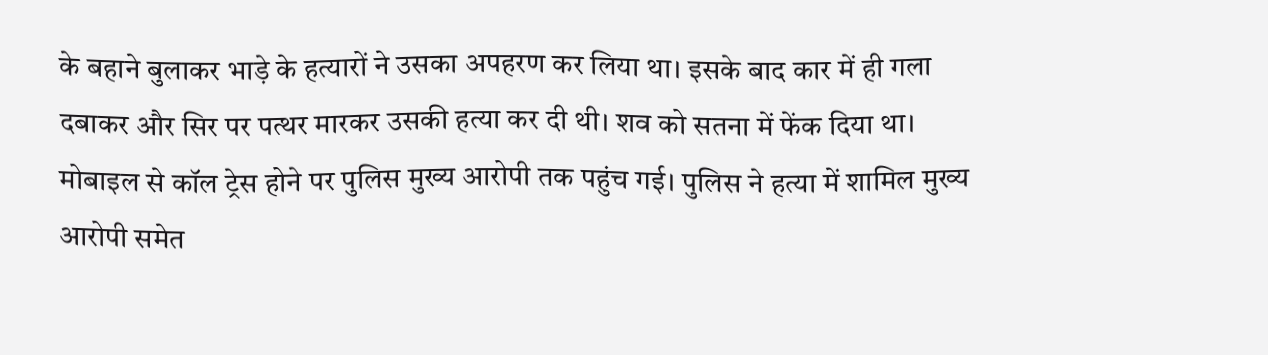के बहाने बुलाकर भाड़े के हत्यारों ने उसका अपहरण कर लिया था। इसके बाद कार में ही गला दबाकर और सिर पर पत्थर मारकर उसकी हत्या कर दी थी। शव को सतना में फेंक दिया था। मोबाइल से कॉल ट्रेस होने पर पुलिस मुख्य आरोपी तक पहुंच गई। पुलिस ने हत्या में शामिल मुख्य आरोपी समेत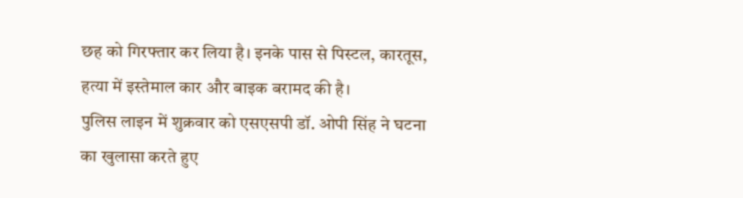छह को गिरफ्तार कर लिया है। इनके पास से पिस्टल, कारतूस, हत्या में इस्तेमाल कार और बाइक बरामद की है।
पुलिस लाइन में शुक्रवार को एसएसपी डॉ. ओपी सिंह ने घटना का खुलासा करते हुए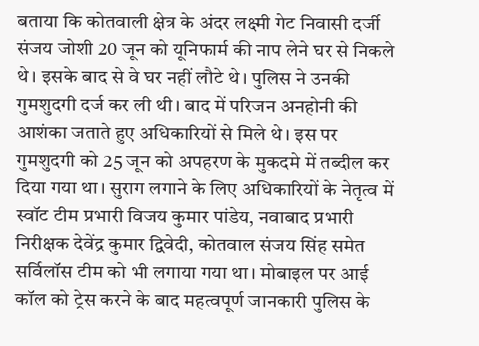बताया कि कोतवाली क्षेत्र के अंदर लक्ष्मी गेट निवासी दर्जी संजय जोशी 20 जून को यूनिफार्म की नाप लेने घर से निकले थे। इसके बाद से वे घर नहीं लौटे थे। पुलिस ने उनकी गुमशुदगी दर्ज कर ली थी। बाद में परिजन अनहोनी की आशंका जताते हुए अधिकारियों से मिले थे। इस पर गुमशुदगी को 25 जून को अपहरण के मुकदमे में तब्दील कर दिया गया था। सुराग लगाने के लिए अधिकारियों के नेतृत्व में स्वॉट टीम प्रभारी विजय कुमार पांडेय, नवाबाद प्रभारी निरीक्षक देवेंद्र कुमार द्विवेदी, कोतवाल संजय सिंह समेत सर्विलॉस टीम को भी लगाया गया था। मोबाइल पर आई कॉल को ट्रेस करने के बाद महत्वपूर्ण जानकारी पुलिस के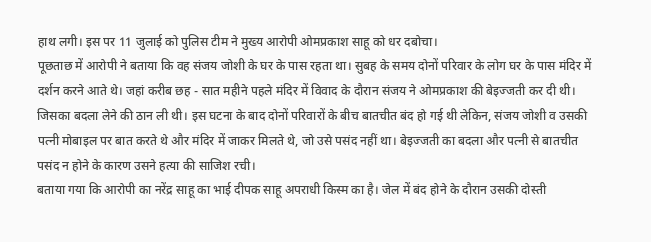हाथ लगी। इस पर 11 जुलाई को पुलिस टीम ने मुख्य आरोपी ओमप्रकाश साहू को धर दबोचा।
पूछताछ में आरोपी ने बताया कि वह संजय जोशी के घर के पास रहता था। सुबह के समय दोनों परिवार के लोग घर के पास मंदिर में दर्शन करने आते थे। जहां करीब छह - सात महीने पहले मंदिर में विवाद के दौरान संजय ने ओमप्रकाश की बेइज्जती कर दी थी। जिसका बदला लेने की ठान ली थी। इस घटना के बाद दोनों परिवारों के बीच बातचीत बंद हो गई थी लेकिन, संजय जोशी व उसकी पत्नी मोबाइल पर बात करते थे और मंदिर में जाकर मिलते थे, जो उसे पसंद नहीं था। बेइज्जती का बदला और पत्नी से बातचीत पसंद न होने के कारण उसने हत्या की साजिश रची।
बताया गया कि आरोपी का नरेंद्र साहू का भाई दीपक साहू अपराधी किस्म का है। जेल में बंद होने के दौरान उसकी दोस्ती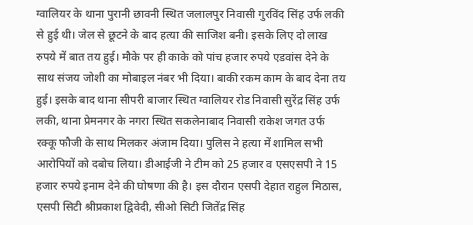ग्वालियर के थाना पुरानी छावनी स्थित जलालपुर निवासी गुरविंद सिंह उर्फ लकी से हुई थी। जेल से छूटने के बाद हत्या की साजिश बनी। इसके लिए दो लाख रुपये में बात तय हुई। मौके पर ही काके को पांच हजार रुपये एडवांस देने के साथ संजय जोशी का मोबाइल नंबर भी दिया। बाकी रकम काम के बाद देना तय हुई। इसके बाद थाना सीपरी बाजार स्थित ग्वालियर रोड निवासी सुरेंद्र सिंह उर्फ लकी, थाना प्रेमनगर के नगरा स्थित सकलेनाबाद निवासी राकेश जगत उर्फ रक्कू फौजी के साथ मिलकर अंजाम दिया। पुलिस ने हत्या में शामिल सभी आरोपियों को दबोच लिया। डीआईजी ने टीम को 25 हजार व एसएसपी ने 15 हजार रुपये इनाम देने की घोषणा की है। इस दौरान एसपी देहात राहुल मिठास, एसपी सिटी श्रीप्रकाश द्विवेदी, सीओ सिटी जितेंद्र सिंह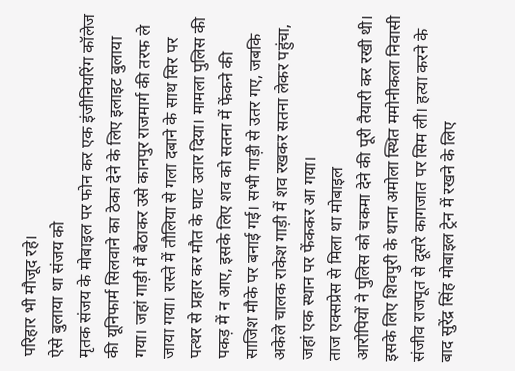परिहार भी मौजूद रहे।
ऐसे बुलाया था संजय को
मृतक संजय के मोबाइल पर फोन कर एक इंजीनियरिंग कॉलेज की यूनिफार्म सिलवाने का ठेका देने के लिए इलाइट बुलाया गया। जहां गाड़ी में बैठाकर उसे कानपुर राजमार्ग की तरफ ले जाया गया। रास्ते में तौलिया से गला दबाने के साथ सिर पर पत्थर से प्रहार कर मौत के घाट उतार दिया। मामला पुलिस की पकड़ में न आए, इसके लिए शव को सतना में फेंकने की साजिश मौके पर बनाई गई। सभी गाड़ी से उतर गए, जबकि अकेले चालक राकेश गाड़ी में शव रखकर सतना लेकर पहुंचा, जहां एक स्थान पर फेंककर आ गया।
ताज एक्सप्रेस से मिला था मोबाइल
आरोपियों ने पुलिस को चकमा देने की पूरी तैयारी कर रखी थी। इसके लिए शिवपुरी के थाना अमोला स्थित ममोनीकला निवासी संजीव राजपूत से दूसरे कागजात पर सिम ली। हत्या करने के बाद सुरेंद्र सिंह मोबाइल ट्रेन में रखने के लिए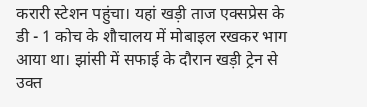करारी स्टेशन पहुंचा। यहां खड़ी ताज एक्सप्रेस के डी - 1 कोच के शौचालय में मोबाइल रखकर भाग आया था। झांसी में सफाई के दौरान खड़ी ट्रेन से उक्त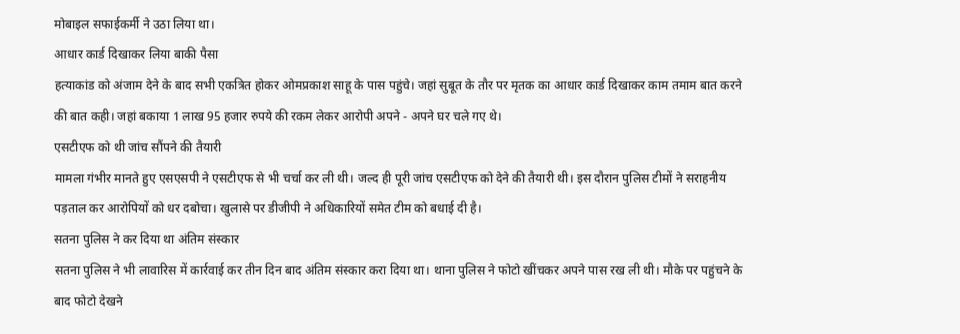मोबाइल सफाईकर्मी ने उठा लिया था।
आधार कार्ड दिखाकर लिया बाकी पैसा
हत्याकांड को अंजाम देने के बाद सभी एकत्रित होकर ओमप्रकाश साहू के पास पहुंचे। जहां सुबूत के तौर पर मृतक का आधार कार्ड दिखाकर काम तमाम बात करने की बात कही। जहां बकाया 1 लाख 95 हजार रुपये की रकम लेकर आरोपी अपने - अपने घर चले गए थे।
एसटीएफ को थी जांच सौंपने की तैयारी
मामला गंभीर मानते हुए एसएसपी ने एसटीएफ से भी चर्चा कर ली थी। जल्द ही पूरी जांच एसटीएफ को देने की तैयारी थी। इस दौरान पुलिस टीमों ने सराहनीय पड़ताल कर आरोपियों को धर दबोचा। खुलासे पर डीजीपी ने अधिकारियों समेत टीम को बधाई दी है।
सतना पुलिस ने कर दिया था अंतिम संस्कार
सतना पुलिस ने भी लावारिस में कार्रवाई कर तीन दिन बाद अंतिम संस्कार करा दिया था। थाना पुलिस ने फोटो खींचकर अपने पास रख ली थी। मौके पर पहुंचने के बाद फोटो देखने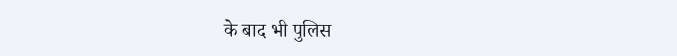के बाद भी पुलिस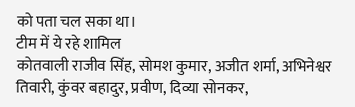को पता चल सका था।
टीम में ये रहे शामिल
कोतवाली राजीव सिंह, सोमश कुमार, अजीत शर्मा, अभिनेश्वर तिवारी, कुंवर बहादुर, प्रवीण, दिव्या सोनकर,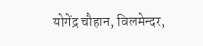योगेंद्र चौहान, विलमेन्दर,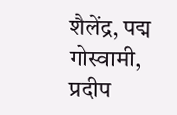शैलेंद्र, पद्म गोस्वामी, प्रदीप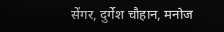सेंगर, दुर्गेश चौहान, मनोज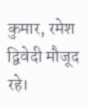कुमार, रमेश द्विवेदी मौजूद रहे।